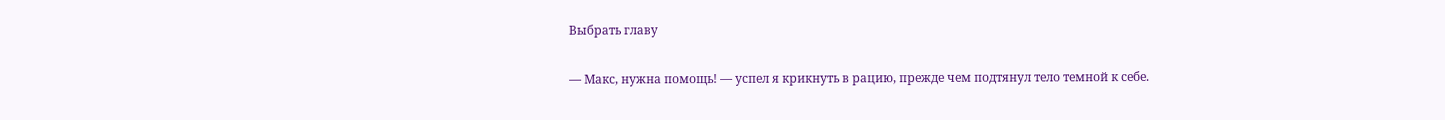Выбрать главу

— Макс, нужна помощь! — успел я крикнуть в рацию, прежде чем подтянул тело темной к себе.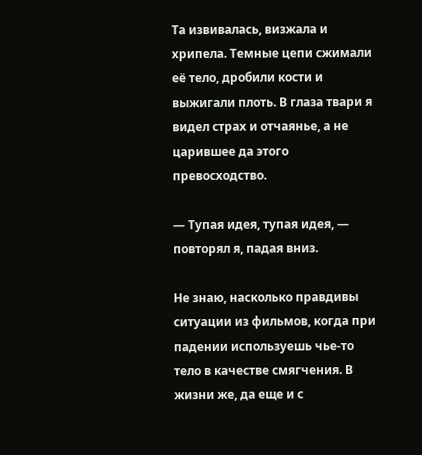Та извивалась, визжала и хрипела. Темные цепи сжимали её тело, дробили кости и выжигали плоть. В глаза твари я видел страх и отчаянье, а не царившее да этого превосходство.

— Тупая идея, тупая идея, — повторял я, падая вниз.

Не знаю, насколько правдивы ситуации из фильмов, когда при падении используешь чье-то тело в качестве смягчения. В жизни же, да еще и с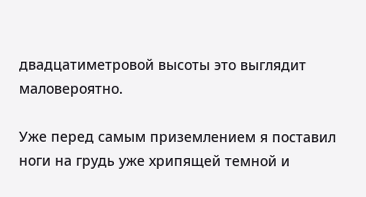двадцатиметровой высоты это выглядит маловероятно.

Уже перед самым приземлением я поставил ноги на грудь уже хрипящей темной и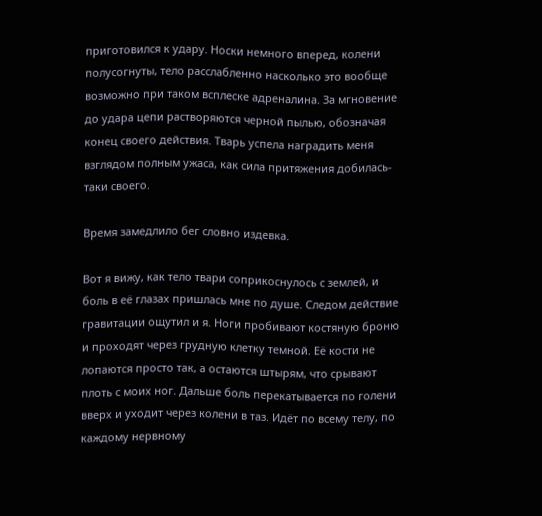приготовился к удару. Носки немного вперед, колени полусогнуты, тело расслабленно насколько это вообще возможно при таком всплеске адреналина. За мгновение до удара цепи растворяются черной пылью, обозначая конец своего действия. Тварь успела наградить меня взглядом полным ужаса, как сила притяжения добилась-таки своего.

Время замедлило бег словно издевка.

Вот я вижу, как тело твари соприкоснулось с землей, и боль в её глазах пришлась мне по душе. Следом действие гравитации ощутил и я. Ноги пробивают костяную броню и проходят через грудную клетку темной. Её кости не лопаются просто так, а остаются штырям, что срывают плоть с моих ног. Дальше боль перекатывается по голени вверх и уходит через колени в таз. Идёт по всему телу, по каждому нервному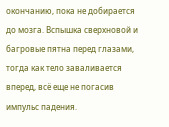окончанию, пока не добирается до мозга. Вспышка сверхновой и багровые пятна перед глазами, тогда как тело заваливается вперед, всё еще не погасив импульс падения.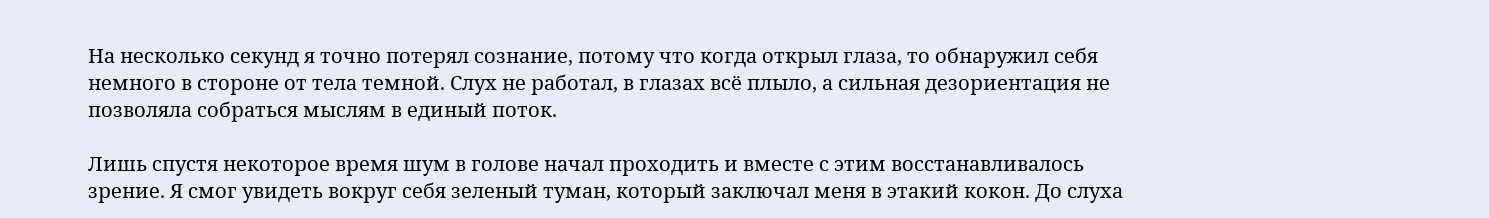На несколько секунд я точно потерял сознание, потому что когда открыл глаза, то обнаружил себя немного в стороне от тела темной. Слух не работал, в глазах всё плыло, а сильная дезориентация не позволяла собраться мыслям в единый поток.

Лишь спустя некоторое время шум в голове начал проходить и вместе с этим восстанавливалось зрение. Я смог увидеть вокруг себя зеленый туман, который заключал меня в этакий кокон. До слуха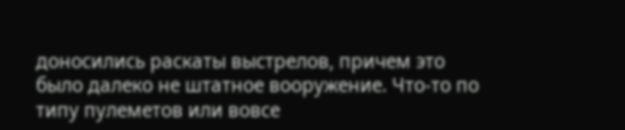доносились раскаты выстрелов, причем это было далеко не штатное вооружение. Что-то по типу пулеметов или вовсе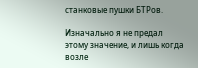станковые пушки БТРов.

Изначально я не предал этому значение, и лишь когда возле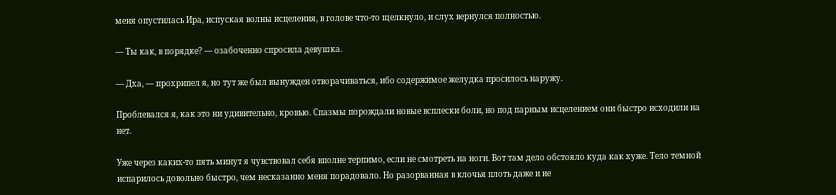меня опустилась Ира, испуская волны исцеления, в голове что-то щелкнуло, и слух вернулся полностью.

— Ты как, в порядке? — озабоченно спросила девушка.

— Дха, — прохрипел я, но тут же был вынужден отворачиваться, ибо содержимое желудка просилось наружу.

Проблевался я, как это ни удивительно, кровью. Спазмы порождали новые всплески боли, но под парным исцелением они быстро исходили на нет.

Уже через каких-то пять минут я чувствовал себя вполне терпимо, если не смотреть на ноги. Вот там дело обстояло куда как хуже. Тело темной испарилось довольно быстро, чем несказанно меня порадовало. Но разорванная в клочья плоть даже и не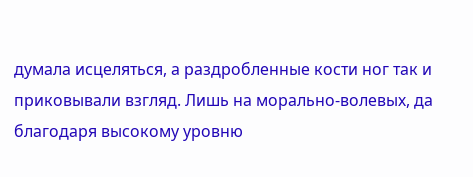думала исцеляться, а раздробленные кости ног так и приковывали взгляд. Лишь на морально-волевых, да благодаря высокому уровню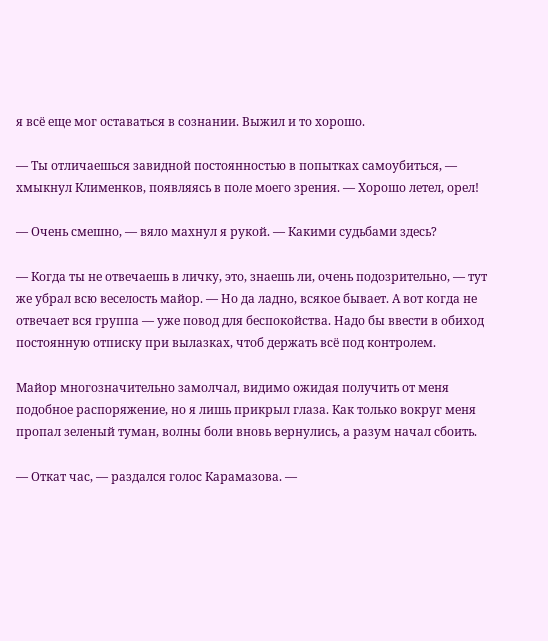я всё еще мог оставаться в сознании. Выжил и то хорошо.

— Ты отличаешься завидной постоянностью в попытках самоубиться, — хмыкнул Клименков, появляясь в поле моего зрения. — Хорошо летел, орел!

— Очень смешно, — вяло махнул я рукой. — Какими судьбами здесь?

— Когда ты не отвечаешь в личку, это, знаешь ли, очень подозрительно, — тут же убрал всю веселость майор. — Но да ладно, всякое бывает. А вот когда не отвечает вся группа — уже повод для беспокойства. Надо бы ввести в обиход постоянную отписку при вылазках, чтоб держать всё под контролем.

Майор многозначительно замолчал, видимо ожидая получить от меня подобное распоряжение, но я лишь прикрыл глаза. Как только вокруг меня пропал зеленый туман, волны боли вновь вернулись, а разум начал сбоить.

— Откат час, — раздался голос Карамазова. —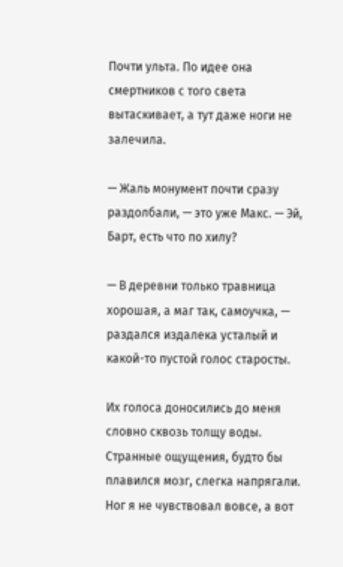Почти ульта. По идее она смертников с того света вытаскивает, а тут даже ноги не залечила.

— Жаль монумент почти сразу раздолбали, — это уже Макс. — Эй, Барт, есть что по хилу?

— В деревни только травница хорошая, а маг так, самоучка, — раздался издалека усталый и какой-то пустой голос старосты.

Их голоса доносились до меня словно сквозь толщу воды. Странные ощущения, будто бы плавился мозг, слегка напрягали. Ног я не чувствовал вовсе, а вот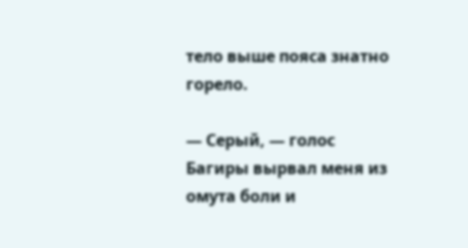тело выше пояса знатно горело.

— Серый, — голос Багиры вырвал меня из омута боли и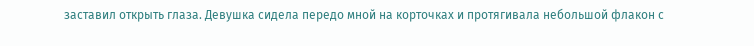заставил открыть глаза. Девушка сидела передо мной на корточках и протягивала небольшой флакон с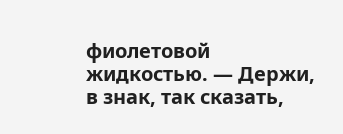фиолетовой жидкостью. — Держи, в знак, так сказать,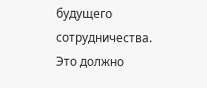будущего сотрудничества. Это должно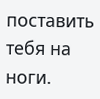поставить тебя на ноги.